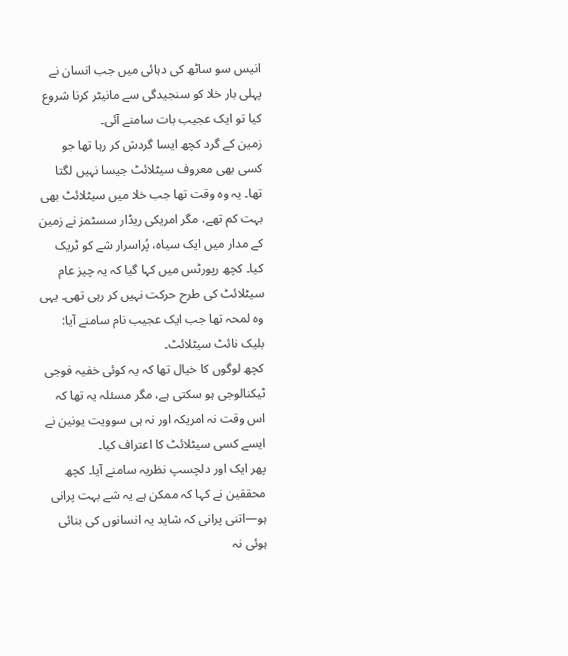انیس سو ساٹھ کی دہائی میں جب انسان نے پہلی بار خلا کو سنجیدگی سے مانیٹر کرنا شروع کیا تو ایک عجیب بات سامنے آئی۔
زمین کے گرد کچھ ایسا گردش کر رہا تھا جو کسی بھی معروف سیٹلائٹ جیسا نہیں لگتا تھا۔ یہ وہ وقت تھا جب خلا میں سیٹلائٹ بھی بہت کم تھے، مگر امریکی ریڈار سسٹمز نے زمین کے مدار میں ایک سیاہ، پُراسرار شے کو ٹریک کیا۔ کچھ رپورٹس میں کہا گیا کہ یہ چیز عام سیٹلائٹ کی طرح حرکت نہیں کر رہی تھی۔ یہی وہ لمحہ تھا جب ایک عجیب نام سامنے آیا: بلیک نائٹ سیٹلائٹ۔
کچھ لوگوں کا خیال تھا کہ یہ کوئی خفیہ فوجی ٹیکنالوجی ہو سکتی ہے، مگر مسئلہ یہ تھا کہ اس وقت نہ امریکہ اور نہ ہی سوویت یونین نے ایسے کسی سیٹلائٹ کا اعتراف کیا۔
پھر ایک اور دلچسپ نظریہ سامنے آیا۔ کچھ محققین نے کہا کہ ممکن ہے یہ شے بہت پرانی ہو—اتنی پرانی کہ شاید یہ انسانوں کی بنائی ہوئی نہ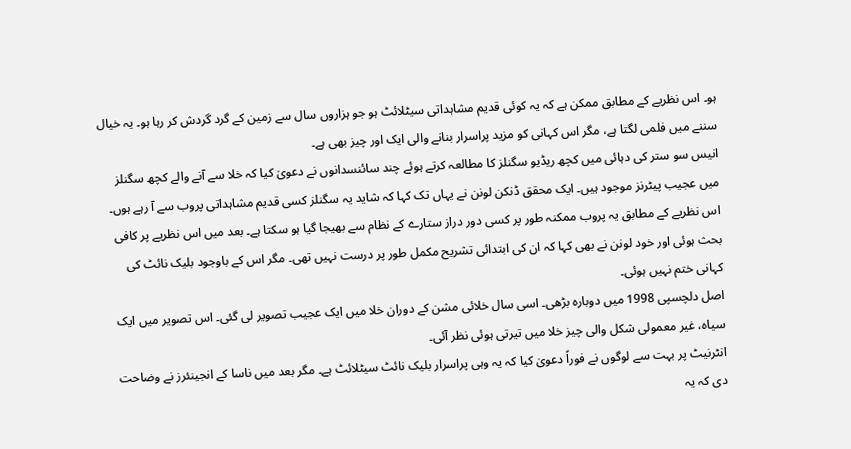ہو۔ اس نظریے کے مطابق ممکن ہے کہ یہ کوئی قدیم مشاہداتی سیٹلائٹ ہو جو ہزاروں سال سے زمین کے گرد گردش کر رہا ہو۔ یہ خیال سننے میں فلمی لگتا ہے، مگر اس کہانی کو مزید پراسرار بنانے والی ایک اور چیز بھی ہے۔
انیس سو ستر کی دہائی میں کچھ ریڈیو سگنلز کا مطالعہ کرتے ہوئے چند سائنسدانوں نے دعویٰ کیا کہ خلا سے آنے والے کچھ سگنلز میں عجیب پیٹرنز موجود ہیں۔ ایک محقق ڈنکن لونن نے یہاں تک کہا کہ شاید یہ سگنلز کسی قدیم مشاہداتی پروب سے آ رہے ہوں۔
اس نظریے کے مطابق یہ پروب ممکنہ طور پر کسی دور دراز ستارے کے نظام سے بھیجا گیا ہو سکتا ہے۔ بعد میں اس نظریے پر کافی بحث ہوئی اور خود لونن نے بھی کہا کہ ان کی ابتدائی تشریح مکمل طور پر درست نہیں تھی۔ مگر اس کے باوجود بلیک نائٹ کی کہانی ختم نہیں ہوئی۔
اصل دلچسپی 1998 میں دوبارہ بڑھی۔ اسی سال خلائی مشن کے دوران خلا میں ایک عجیب تصویر لی گئی۔ اس تصویر میں ایک سیاہ، غیر معمولی شکل والی چیز خلا میں تیرتی ہوئی نظر آئی۔
انٹرنیٹ پر بہت سے لوگوں نے فوراً دعویٰ کیا کہ یہ وہی پراسرار بلیک نائٹ سیٹلائٹ ہے۔ مگر بعد میں ناسا کے انجینئرز نے وضاحت دی کہ یہ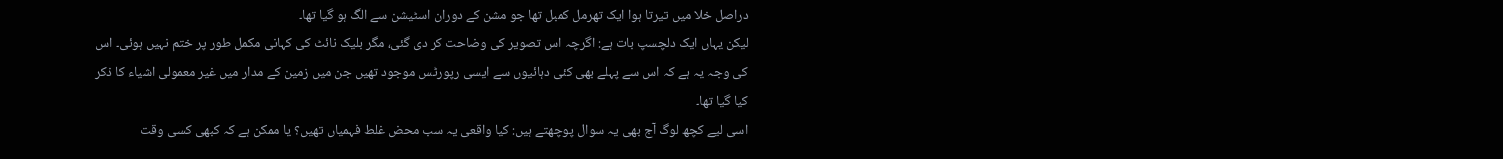دراصل خلا میں تیرتا ہوا ایک تھرمل کمبل تھا جو مشن کے دوران اسٹیشن سے الگ ہو گیا تھا۔
لیکن یہاں ایک دلچسپ بات ہے: اگرچہ اس تصویر کی وضاحت کر دی گئی، مگر بلیک نائٹ کی کہانی مکمل طور پر ختم نہیں ہوئی۔ اس کی وجہ یہ ہے کہ اس سے پہلے بھی کئی دہائیوں سے ایسی رپورٹس موجود تھیں جن میں زمین کے مدار میں غیر معمولی اشیاء کا ذکر کیا گیا تھا۔
اسی لیے کچھ لوگ آج بھی یہ سوال پوچھتے ہیں: کیا واقعی یہ سب محض غلط فہمیاں تھیں؟ یا ممکن ہے کہ کبھی کسی وقت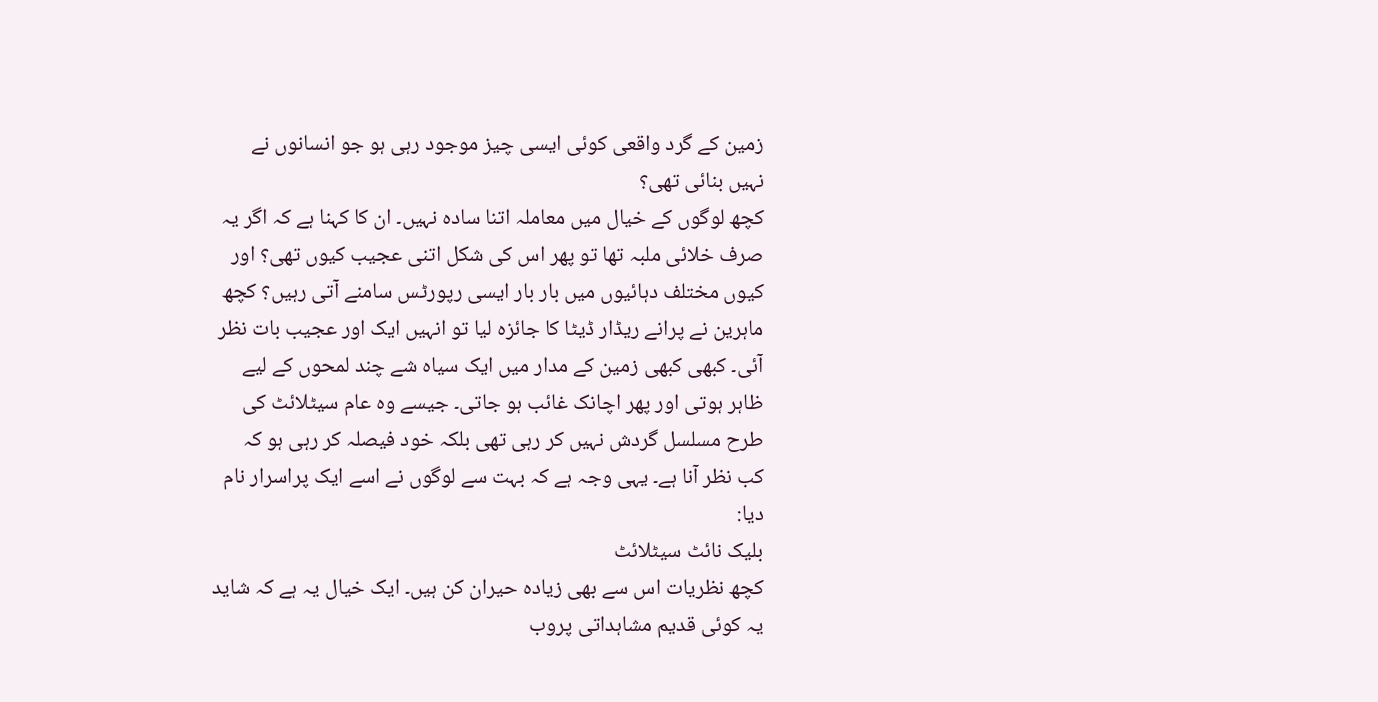زمین کے گرد واقعی کوئی ایسی چیز موجود رہی ہو جو انسانوں نے نہیں بنائی تھی؟
کچھ لوگوں کے خیال میں معاملہ اتنا سادہ نہیں۔ ان کا کہنا ہے کہ اگر یہ صرف خلائی ملبہ تھا تو پھر اس کی شکل اتنی عجیب کیوں تھی؟ اور کیوں مختلف دہائیوں میں بار بار ایسی رپورٹس سامنے آتی رہیں؟ کچھ ماہرین نے پرانے ریڈار ڈیٹا کا جائزہ لیا تو انہیں ایک اور عجیب بات نظر آئی۔ کبھی کبھی زمین کے مدار میں ایک سیاہ شے چند لمحوں کے لیے ظاہر ہوتی اور پھر اچانک غائب ہو جاتی۔ جیسے وہ عام سیٹلائٹ کی طرح مسلسل گردش نہیں کر رہی تھی بلکہ خود فیصلہ کر رہی ہو کہ کب نظر آنا ہے۔ یہی وجہ ہے کہ بہت سے لوگوں نے اسے ایک پراسرار نام دیا:
بلیک نائٹ سیٹلائٹ
کچھ نظریات اس سے بھی زیادہ حیران کن ہیں۔ ایک خیال یہ ہے کہ شاید یہ کوئی قدیم مشاہداتی پروب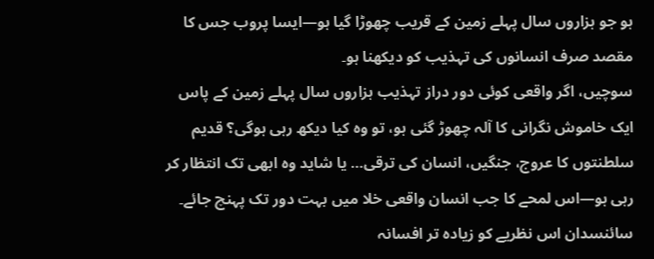ہو جو ہزاروں سال پہلے زمین کے قریب چھوڑا گیا ہو—ایسا پروب جس کا مقصد صرف انسانوں کی تہذیب کو دیکھنا ہو۔
سوچیں، اگر واقعی کوئی دور دراز تہذیب ہزاروں سال پہلے زمین کے پاس ایک خاموش نگرانی کا آلہ چھوڑ گئی ہو، تو وہ کیا دیکھ رہی ہوگی؟ قدیم سلطنتوں کا عروج، جنگیں، انسان کی ترقی… یا شاید وہ ابھی تک انتظار کر رہی ہو—اس لمحے کا جب انسان واقعی خلا میں بہت دور تک پہنچ جائے۔ سائنسدان اس نظریے کو زیادہ تر افسانہ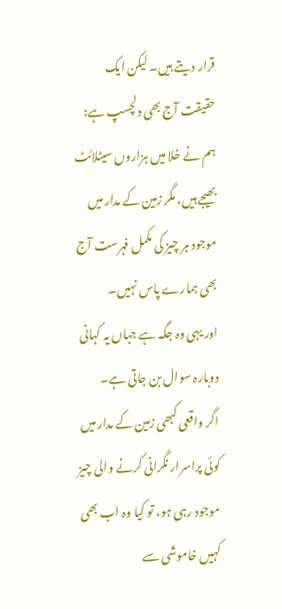قرار دیتے ہیں۔ لیکن ایک حقیقت آج بھی دلچسپ ہے: ہم نے خلا میں ہزاروں سیٹلائٹ بھیجے ہیں، مگر زمین کے مدار میں موجود ہر چیز کی مکمل فہرست آج بھی ہمارے پاس نہیں۔
اور یہی وہ جگہ ہے جہاں یہ کہانی دوبارہ سوال بن جاتی ہے۔
اگر واقعی کبھی زمین کے مدار میں کوئی پراسرار نگرانی کرنے والی چیز موجود رہی ہو، تو کیا وہ اب بھی کہیں خاموشی سے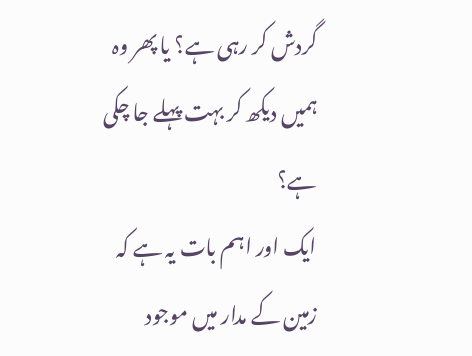گردش کر رہی ہے؟ یا پھر وہ ہمیں دیکھ کر بہت پہلے جا چکی ہے؟
ایک اور اہم بات یہ ہے کہ زمین کے مدار میں موجود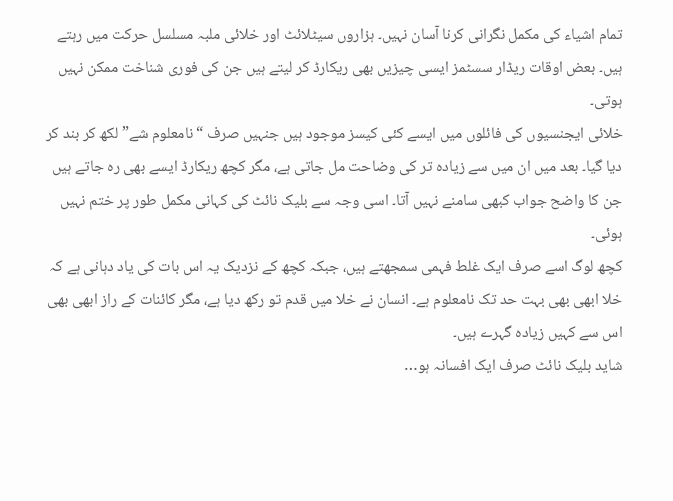تمام اشیاء کی مکمل نگرانی کرنا آسان نہیں۔ ہزاروں سیٹلائٹ اور خلائی ملبہ مسلسل حرکت میں رہتے ہیں۔ بعض اوقات ریڈار سسٹمز ایسی چیزیں بھی ریکارڈ کر لیتے ہیں جن کی فوری شناخت ممکن نہیں ہوتی۔
خلائی ایجنسیوں کی فائلوں میں ایسے کئی کیسز موجود ہیں جنہیں صرف “نامعلوم شے” لکھ کر بند کر دیا گیا۔ بعد میں ان میں سے زیادہ تر کی وضاحت مل جاتی ہے، مگر کچھ ریکارڈ ایسے بھی رہ جاتے ہیں جن کا واضح جواب کبھی سامنے نہیں آتا۔ اسی وجہ سے بلیک نائٹ کی کہانی مکمل طور پر ختم نہیں ہوئی۔
کچھ لوگ اسے صرف ایک غلط فہمی سمجھتے ہیں، جبکہ کچھ کے نزدیک یہ اس بات کی یاد دہانی ہے کہ خلا ابھی بھی بہت حد تک نامعلوم ہے۔ انسان نے خلا میں قدم تو رکھ دیا ہے، مگر کائنات کے راز ابھی بھی اس سے کہیں زیادہ گہرے ہیں۔
شاید بلیک نائٹ صرف ایک افسانہ ہو…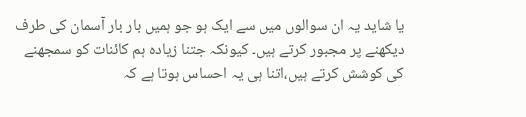یا شاید یہ ان سوالوں میں سے ایک ہو جو ہمیں بار بار آسمان کی طرف دیکھنے پر مجبور کرتے ہیں۔ کیونکہ جتنا زیادہ ہم کائنات کو سمجھنے کی کوشش کرتے ہیں،اتنا ہی یہ احساس ہوتا ہے کہ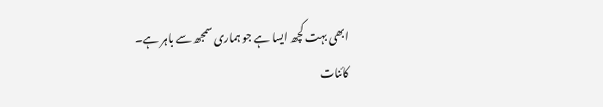ابھی بہت کچھ ایسا ہے جو ہماری سمجھ سے باہر ہے۔
کائنات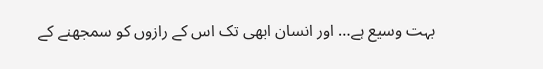بہت وسیع ہے… اور انسان ابھی تک اس کے رازوں کو سمجھنے کے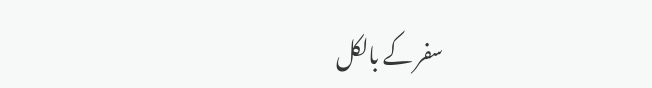سفر کے بالکل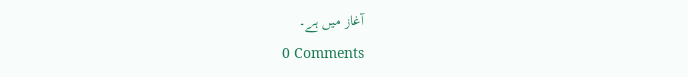آغاز میں ہے۔
0 Comments